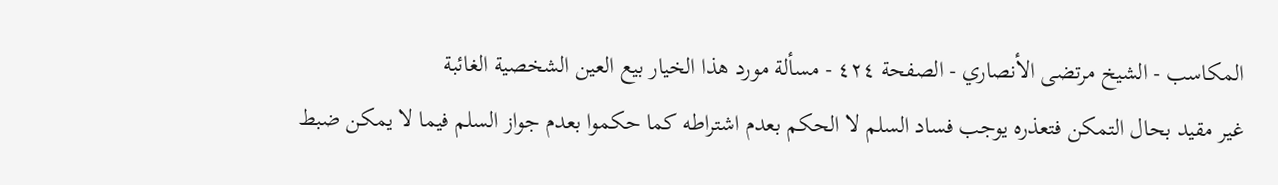المكاسب - الشيخ مرتضى الأنصاري - الصفحة ٤٢٤ - مسألة مورد هذا الخيار بيع العين الشخصية الغائبة
غير مقيد بحال التمكن فتعذره يوجب فساد السلم لا الحكم بعدم اشتراطه كما حكموا بعدم جواز السلم فيما لا يمكن ضبط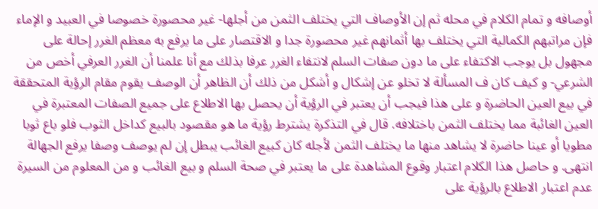أوصافه و تمام الكلام في محله ثم إن الأوصاف التي يختلف الثمن من أجلها- غير محصورة خصوصا في العبيد و الإماء فإن مراتبهم الكمالية التي يختلف بها أثمانهم غير محصورة جدا و الاقتصار على ما يرفع به معظم الغرر إحالة على مجهول بل يوجب الاكتفاء على ما دون صفات السلم لانتفاء الغرر عرفا بذلك مع أنا علمنا أن الغرر العرفي أخص من الشرعي- و كيف كان ف المسألة لا تخلو عن إشكال و أشكل من ذلك أن الظاهر أن الوصف يقوم مقام الرؤية المتحققة في بيع العين الحاضرة و على هذا فيجب أن يعتبر في الرؤية أن يحصل بها الاطلاع على جميع الصفات المعتبرة في العين الغائبة مما يختلف الثمن باختلافه. قال في التذكرة يشترط رؤية ما هو مقصود بالبيع كداخل الثوب فلو باع ثوبا مطويا أو عينا حاضرة لا يشاهد منها ما يختلف الثمن لأجله كان كبيع الغائب يبطل إن لم يوصف وصفا يرفع الجهالة انتهى. و حاصل هذا الكلام اعتبار وقوع المشاهدة على ما يعتبر في صحة السلم و بيع الغائب و من المعلوم من السيرة عدم اعتبار الاطلاع بالرؤية على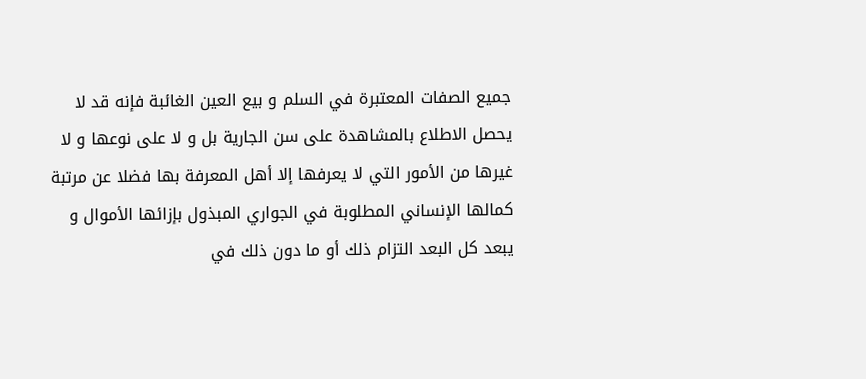جميع الصفات المعتبرة في السلم و بيع العين الغائبة فإنه قد لا يحصل الاطلاع بالمشاهدة على سن الجارية بل و لا على نوعها و لا غيرها من الأمور التي لا يعرفها إلا أهل المعرفة بها فضلا عن مرتبة كمالها الإنساني المطلوبة في الجواري المبذول بإزائها الأموال و يبعد كل البعد التزام ذلك أو ما دون ذلك في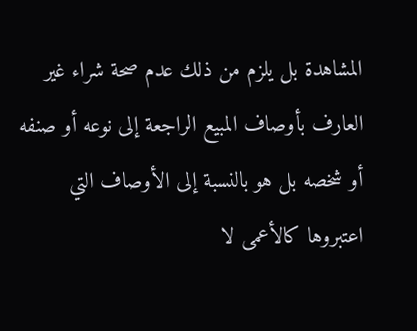المشاهدة بل يلزم من ذلك عدم صحة شراء غير العارف بأوصاف المبيع الراجعة إلى نوعه أو صنفه أو شخصه بل هو بالنسبة إلى الأوصاف التي اعتبروها كالأعمى لا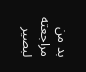بد من مراجعته لبصير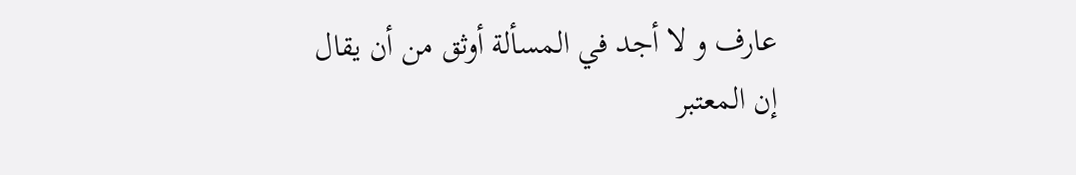عارف و لا أجد في المسألة أوثق من أن يقال إن المعتبر